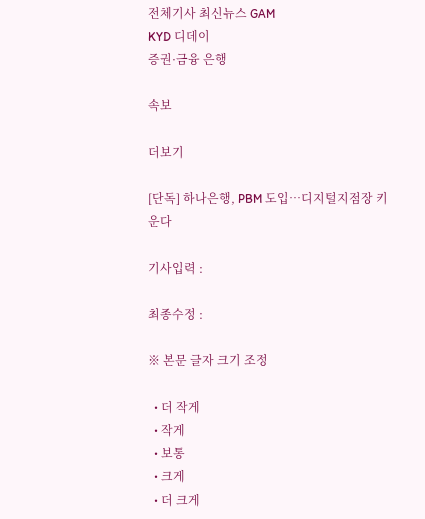전체기사 최신뉴스 GAM
KYD 디데이
증권·금융 은행

속보

더보기

[단독] 하나은행, PBM 도입…디지털지점장 키운다

기사입력 :

최종수정 :

※ 본문 글자 크기 조정

  • 더 작게
  • 작게
  • 보통
  • 크게
  • 더 크게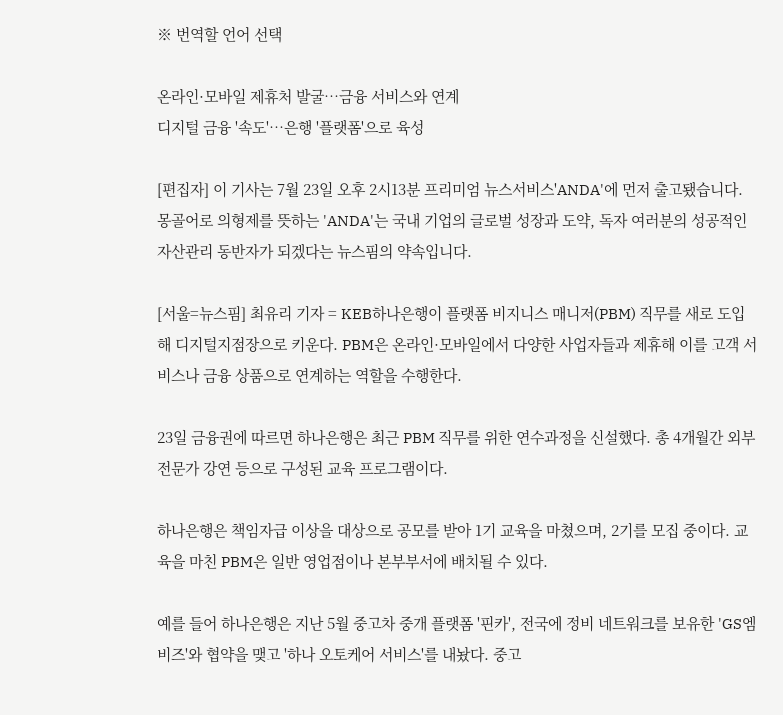※ 번역할 언어 선택

온라인·모바일 제휴처 발굴…금융 서비스와 연계
디지털 금융 '속도'…은행 '플랫폼'으로 육성

[편집자] 이 기사는 7월 23일 오후 2시13분 프리미엄 뉴스서비스'ANDA'에 먼저 출고됐습니다. 몽골어로 의형제를 뜻하는 'ANDA'는 국내 기업의 글로벌 성장과 도약, 독자 여러분의 성공적인 자산관리 동반자가 되겠다는 뉴스핌의 약속입니다.

[서울=뉴스핌] 최유리 기자 = KEB하나은행이 플랫폼 비지니스 매니저(PBM) 직무를 새로 도입해 디지털지점장으로 키운다. PBM은 온라인·모바일에서 다양한 사업자들과 제휴해 이를 고객 서비스나 금융 상품으로 연계하는 역할을 수행한다.

23일 금융권에 따르면 하나은행은 최근 PBM 직무를 위한 연수과정을 신설했다. 총 4개월간 외부 전문가 강연 등으로 구성된 교육 프로그램이다.

하나은행은 책임자급 이상을 대상으로 공모를 받아 1기 교육을 마쳤으며, 2기를 모집 중이다. 교육을 마친 PBM은 일반 영업점이나 본부부서에 배치될 수 있다.

예를 들어 하나은행은 지난 5월 중고차 중개 플랫폼 '핀카', 전국에 정비 네트워크를 보유한 'GS엠비즈'와 협약을 맺고 '하나 오토케어 서비스'를 내놨다. 중고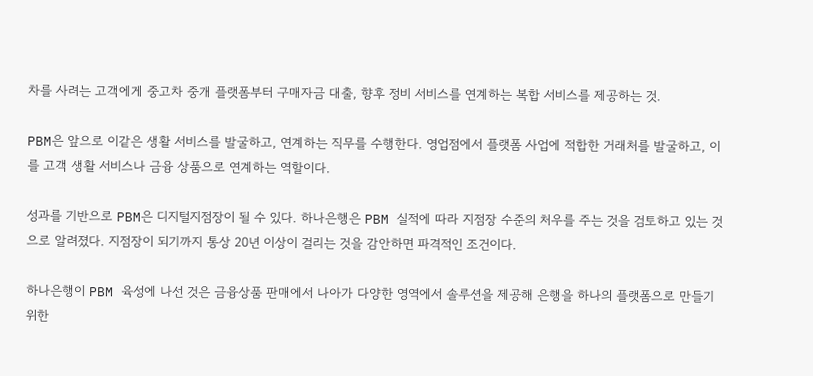차를 사려는 고객에게 중고차 중개 플랫폼부터 구매자금 대출, 향후 정비 서비스를 연계하는 복합 서비스를 제공하는 것.

PBM은 앞으로 이같은 생활 서비스를 발굴하고, 연계하는 직무를 수행한다. 영업점에서 플랫폼 사업에 적합한 거래처를 발굴하고, 이를 고객 생활 서비스나 금융 상품으로 연계하는 역할이다.

성과를 기반으로 PBM은 디지털지점장이 될 수 있다. 하나은행은 PBM 실적에 따라 지점장 수준의 처우를 주는 것을 검토하고 있는 것으로 알려졌다. 지점장이 되기까지 통상 20년 이상이 걸리는 것을 감안하면 파격적인 조건이다.

하나은행이 PBM 육성에 나선 것은 금융상품 판매에서 나아가 다양한 영역에서 솔루션을 제공해 은행을 하나의 플랫폼으로 만들기 위한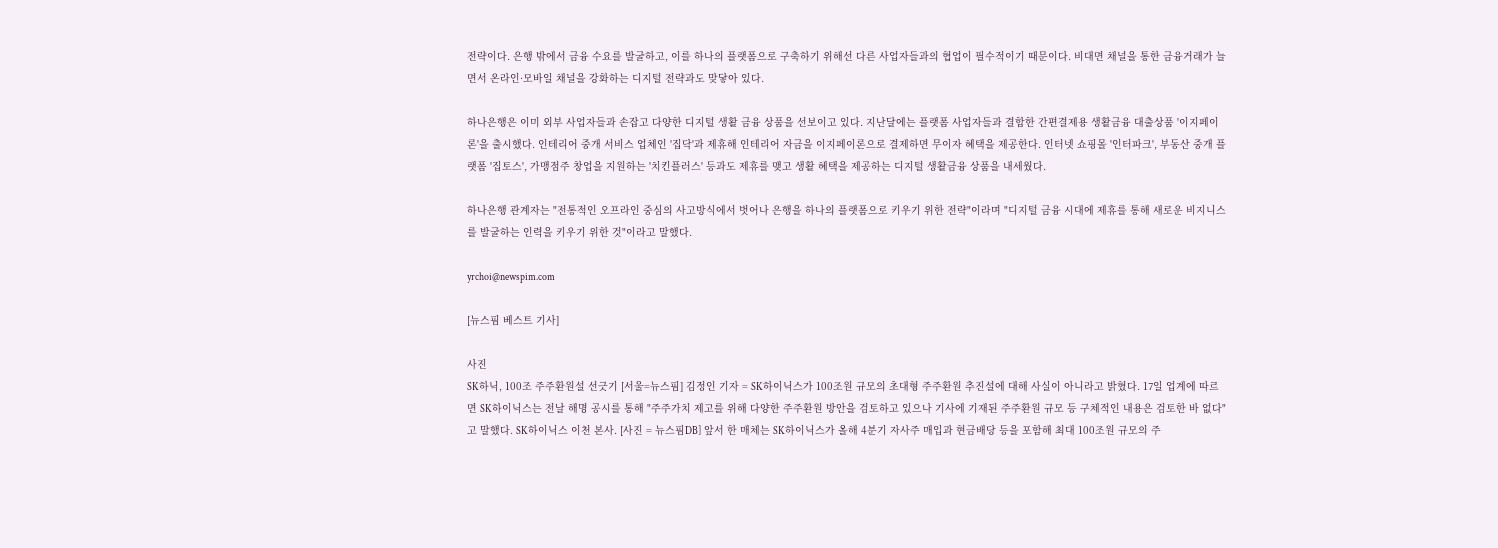전략이다. 은행 밖에서 금융 수요를 발굴하고, 이를 하나의 플랫폼으로 구축하기 위해선 다른 사업자들과의 협업이 필수적이기 때문이다. 비대면 채널을 통한 금융거래가 늘면서 온라인·모바일 채널을 강화하는 디지털 전략과도 맞닿아 있다.

하나은행은 이미 외부 사업자들과 손잡고 다양한 디지털 생활 금융 상품을 선보이고 있다. 지난달에는 플랫폼 사업자들과 결합한 간편결제용 생활금융 대출상품 '이지페이론'을 출시했다. 인테리어 중개 서비스 업체인 '집닥'과 제휴해 인테리어 자금을 이지페이론으로 결제하면 무이자 혜택을 제공한다. 인터넷 쇼핑몰 '인터파크', 부동산 중개 플랫폼 '집토스', 가맹점주 창업을 지원하는 '치킨플러스' 등과도 제휴를 맺고 생활 혜택을 제공하는 디지털 생활금융 상품을 내세웠다.

하나은행 관계자는 "전통적인 오프라인 중심의 사고방식에서 벗어나 은행을 하나의 플랫폼으로 키우기 위한 전략"이라며 "디지털 금융 시대에 제휴를 통해 새로운 비지니스를 발굴하는 인력을 키우기 위한 것"이라고 말했다.

yrchoi@newspim.com

[뉴스핌 베스트 기사]

사진
SK하닉, 100조 주주환원설 선긋기 [서울=뉴스핌] 김정인 기자 = SK하이닉스가 100조원 규모의 초대형 주주환원 추진설에 대해 사실이 아니라고 밝혔다. 17일 업계에 따르면 SK하이닉스는 전날 해명 공시를 통해 "주주가치 제고를 위해 다양한 주주환원 방안을 검토하고 있으나 기사에 기재된 주주환원 규모 등 구체적인 내용은 검토한 바 없다"고 말했다. SK하이닉스 이천 본사. [사진 = 뉴스핌DB] 앞서 한 매체는 SK하이닉스가 올해 4분기 자사주 매입과 현금배당 등을 포함해 최대 100조원 규모의 주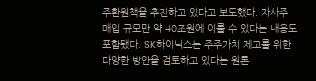주환원책을 추진하고 있다고 보도했다. 자사주 매입 규모만 약 40조원에 이를 수 있다는 내용도 포함됐다. SK하이닉스는 주주가치 제고를 위한 다양한 방안을 검토하고 있다는 원론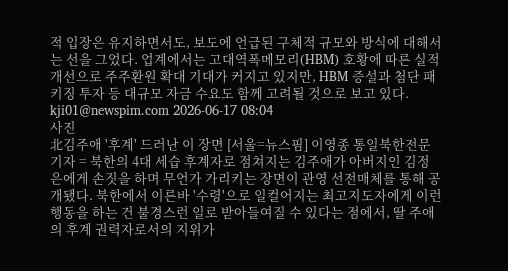적 입장은 유지하면서도, 보도에 언급된 구체적 규모와 방식에 대해서는 선을 그었다. 업계에서는 고대역폭메모리(HBM) 호황에 따른 실적 개선으로 주주환원 확대 기대가 커지고 있지만, HBM 증설과 첨단 패키징 투자 등 대규모 자금 수요도 함께 고려될 것으로 보고 있다. kji01@newspim.com 2026-06-17 08:04
사진
北김주애 '후계' 드러난 이 장면 [서울=뉴스핌] 이영종 통일북한전문기자 = 북한의 4대 세습 후계자로 점쳐지는 김주애가 아버지인 김정은에게 손짓을 하며 무언가 가리키는 장면이 관영 선전매체를 통해 공개됐다. 북한에서 이른바 '수령'으로 일컬어지는 최고지도자에게 이런 행동을 하는 건 불경스런 일로 받아들여질 수 있다는 점에서, 딸 주애의 후계 권력자로서의 지위가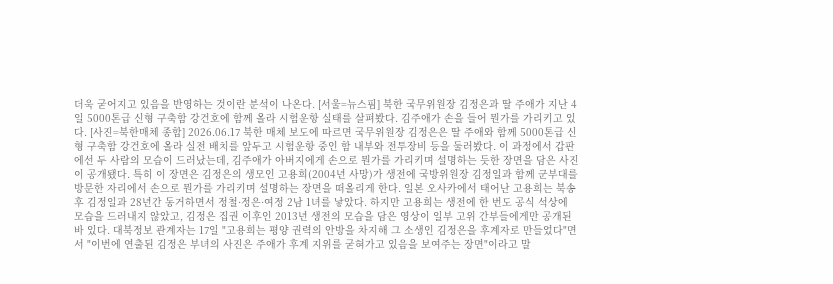더욱 굳어지고 있음을 반영하는 것이란 분석이 나온다. [서울=뉴스핌] 북한 국무위원장 김정은과 딸 주애가 지난 4일 5000톤급 신형 구축함 강건호에 함께 올라 시험운항 실태를 살펴봤다. 김주애가 손을 들어 뭔가를 가리키고 있다. [사진=북한매체 종합] 2026.06.17 북한 매체 보도에 따르면 국무위원장 김정은은 딸 주애와 함께 5000톤급 신형 구축함 강건호에 올라 실전 배치를 앞두고 시험운항 중인 함 내부와 전투장비 등을 둘러봤다. 이 과정에서 갑판에선 두 사람의 모습이 드러났는데, 김주애가 아버지에게 손으로 뭔가를 가리키며 설명하는 듯한 장면을 담은 사진이 공개됐다. 특히 이 장면은 김정은의 생모인 고용희(2004년 사망)가 생전에 국방위원장 김정일과 함께 군부대를 방문한 자리에서 손으로 뭔가를 가리키며 설명하는 장면을 떠올리게 한다. 일본 오사카에서 태어난 고용희는 북송 후 김정일과 28년간 동거하면서 정철·정은·여정 2남 1녀를 낳았다. 하지만 고용희는 생전에 한 번도 공식 석상에 모습을 드러내지 않았고, 김정은 집권 이후인 2013년 생전의 모습을 담은 영상이 일부 고위 간부들에게만 공개된 바 있다. 대북정보 관계자는 17일 "고용희는 평양 권력의 안방을 차지해 그 소생인 김정은을 후계자로 만들었다"면서 "이번에 연출된 김정은 부녀의 사진은 주애가 후계 지위를 굳혀가고 있음을 보여주는 장면"이라고 말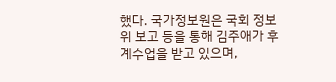했다. 국가정보원은 국회 정보위 보고 등을 통해 김주애가 후계수업을 받고 있으며,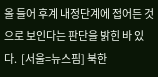올 들어 후계 내정단계에 접어든 것으로 보인다는 판단을 밝힌 바 있다.  [서울=뉴스핌] 북한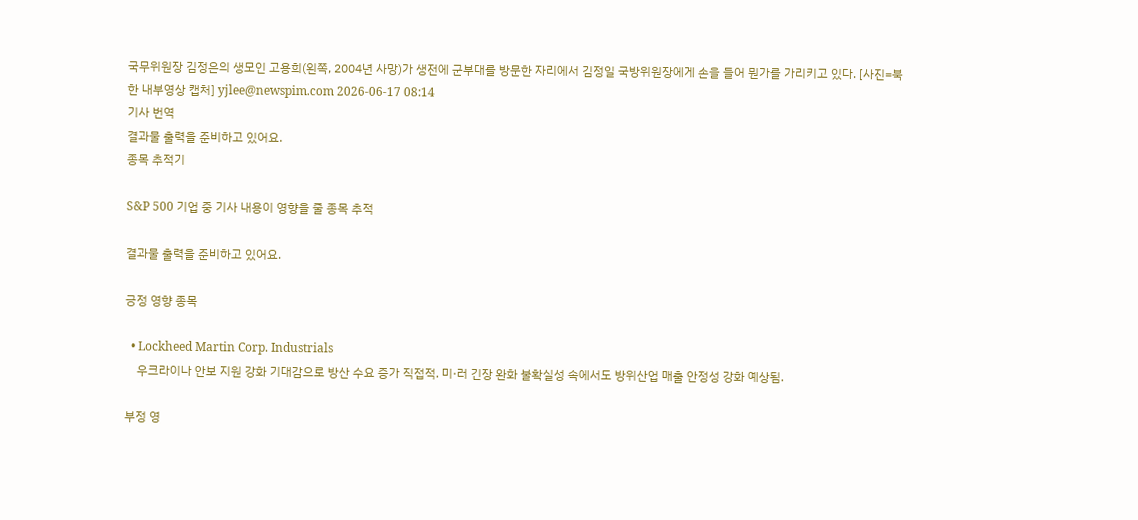국무위원장 김정은의 생모인 고용희(왼쪽, 2004년 사망)가 생전에 군부대를 방문한 자리에서 김정일 국방위원장에게 손을 들어 뭔가를 가리키고 있다. [사진=북한 내부영상 캡처] yjlee@newspim.com 2026-06-17 08:14
기사 번역
결과물 출력을 준비하고 있어요.
종목 추적기

S&P 500 기업 중 기사 내용이 영향을 줄 종목 추적

결과물 출력을 준비하고 있어요.

긍정 영향 종목

  • Lockheed Martin Corp. Industrials
    우크라이나 안보 지원 강화 기대감으로 방산 수요 증가 직접적. 미·러 긴장 완화 불확실성 속에서도 방위산업 매출 안정성 강화 예상됨.

부정 영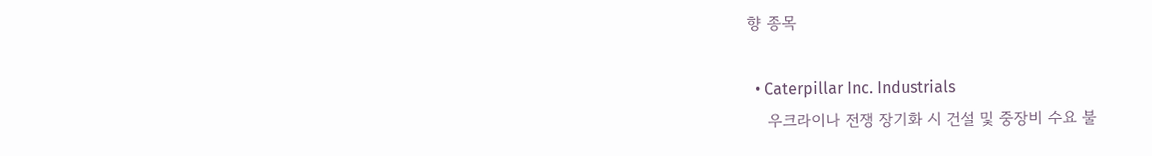향 종목

  • Caterpillar Inc. Industrials
    우크라이나 전쟁 장기화 시 건설 및 중장비 수요 불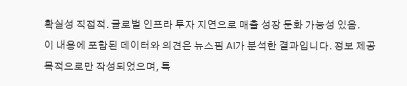확실성 직접적. 글로벌 인프라 투자 지연으로 매출 성장 둔화 가능성 있음.
이 내용에 포함된 데이터와 의견은 뉴스핌 AI가 분석한 결과입니다. 정보 제공 목적으로만 작성되었으며, 특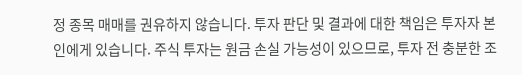정 종목 매매를 권유하지 않습니다. 투자 판단 및 결과에 대한 책임은 투자자 본인에게 있습니다. 주식 투자는 원금 손실 가능성이 있으므로, 투자 전 충분한 조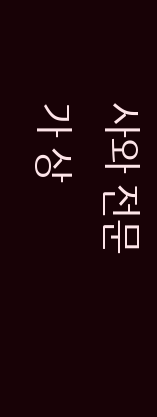사와 전문가 상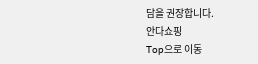담을 권장합니다.
안다쇼핑
Top으로 이동